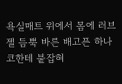욕실매트 위에서 몸에 러브젤 듬뿍 바른 배고픈 하나코한테 붙잡혀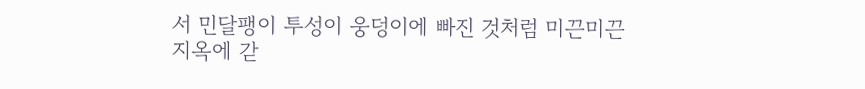서 민달팽이 투성이 웅덩이에 빠진 것처럼 미끈미끈 지옥에 갇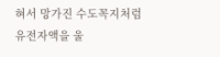혀서 망가진 수도꼭지처럼 유전자액을 울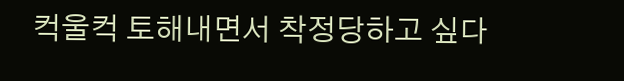컥울컥 토해내면서 착정당하고 싶다